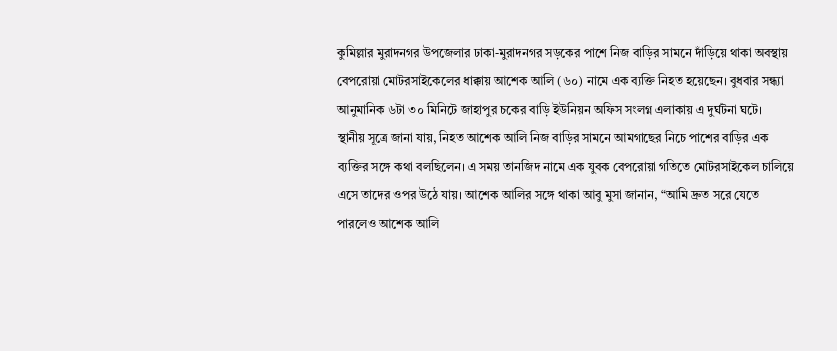কুমিল্লার মুরাদনগর উপজেলার ঢাকা-মুরাদনগর সড়কের পাশে নিজ বাড়ির সামনে দাঁড়িয়ে থাকা অবস্থায় বেপরোয়া মোটরসাইকেলের ধাক্কায় আশেক আলি (৬০) নামে এক ব্যক্তি নিহত হয়েছেন। বুধবার সন্ধ্যা আনুমানিক ৬টা ৩০ মিনিটে জাহাপুর চকের বাড়ি ইউনিয়ন অফিস সংলগ্ন এলাকায় এ দুর্ঘটনা ঘটে।
স্থানীয় সূত্রে জানা যায়, নিহত আশেক আলি নিজ বাড়ির সামনে আমগাছের নিচে পাশের বাড়ির এক ব্যক্তির সঙ্গে কথা বলছিলেন। এ সময় তানজিদ নামে এক যুবক বেপরোয়া গতিতে মোটরসাইকেল চালিয়ে এসে তাদের ওপর উঠে যায়। আশেক আলির সঙ্গে থাকা আবু মুসা জানান, “আমি দ্রুত সরে যেতে পারলেও আশেক আলি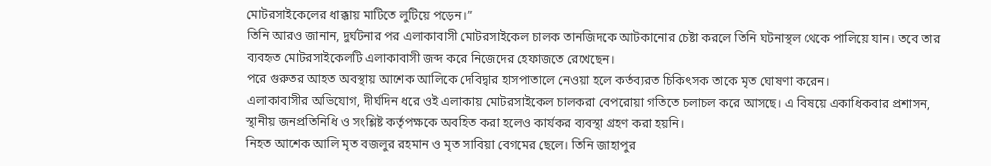মোটরসাইকেলের ধাক্কায় মাটিতে লুটিয়ে পড়েন।”
তিনি আরও জানান, দুর্ঘটনার পর এলাকাবাসী মোটরসাইকেল চালক তানজিদকে আটকানোর চেষ্টা করলে তিনি ঘটনাস্থল থেকে পালিয়ে যান। তবে তার ব্যবহৃত মোটরসাইকেলটি এলাকাবাসী জব্দ করে নিজেদের হেফাজতে রেখেছেন।
পরে গুরুতর আহত অবস্থায় আশেক আলিকে দেবিদ্বার হাসপাতালে নেওয়া হলে কর্তব্যরত চিকিৎসক তাকে মৃত ঘোষণা করেন।
এলাকাবাসীর অভিযোগ, দীর্ঘদিন ধরে ওই এলাকায় মোটরসাইকেল চালকরা বেপরোয়া গতিতে চলাচল করে আসছে। এ বিষয়ে একাধিকবার প্রশাসন, স্থানীয় জনপ্রতিনিধি ও সংশ্লিষ্ট কর্তৃপক্ষকে অবহিত করা হলেও কার্যকর ব্যবস্থা গ্রহণ করা হয়নি।
নিহত আশেক আলি মৃত বজলুর রহমান ও মৃত সাবিয়া বেগমের ছেলে। তিনি জাহাপুর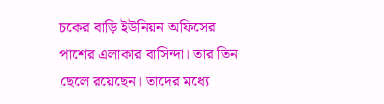চকের বাড়ি ইউনিয়ন অফিসের পাশের এলাকার বাসিন্দা। তার তিন ছেলে রয়েছেন। তাদের মধ্যে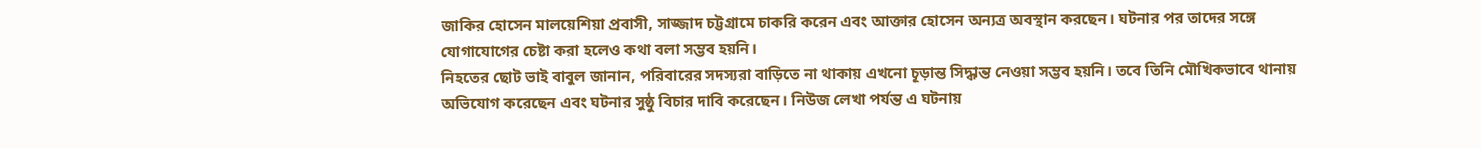জাকির হোসেন মালয়েশিয়া প্রবাসী, সাজ্জাদ চট্টগ্রামে চাকরি করেন এবং আক্তার হোসেন অন্যত্র অবস্থান করছেন। ঘটনার পর তাদের সঙ্গে যোগাযোগের চেষ্টা করা হলেও কথা বলা সম্ভব হয়নি।
নিহতের ছোট ভাই বাবুল জানান, পরিবারের সদস্যরা বাড়িতে না থাকায় এখনো চূড়ান্ত সিদ্ধান্ত নেওয়া সম্ভব হয়নি। তবে তিনি মৌখিকভাবে থানায় অভিযোগ করেছেন এবং ঘটনার সুষ্ঠু বিচার দাবি করেছেন। নিউজ লেখা পর্যন্ত এ ঘটনায়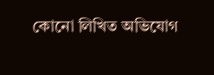কোনো লিখিত অভিযোগ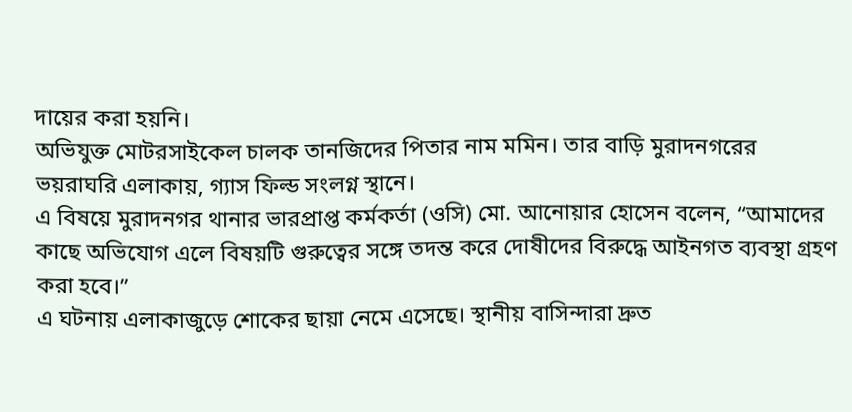দায়ের করা হয়নি।
অভিযুক্ত মোটরসাইকেল চালক তানজিদের পিতার নাম মমিন। তার বাড়ি মুরাদনগরের ভয়রাঘরি এলাকায়, গ্যাস ফিল্ড সংলগ্ন স্থানে।
এ বিষয়ে মুরাদনগর থানার ভারপ্রাপ্ত কর্মকর্তা (ওসি) মো. আনোয়ার হোসেন বলেন, “আমাদের কাছে অভিযোগ এলে বিষয়টি গুরুত্বের সঙ্গে তদন্ত করে দোষীদের বিরুদ্ধে আইনগত ব্যবস্থা গ্রহণ করা হবে।”
এ ঘটনায় এলাকাজুড়ে শোকের ছায়া নেমে এসেছে। স্থানীয় বাসিন্দারা দ্রুত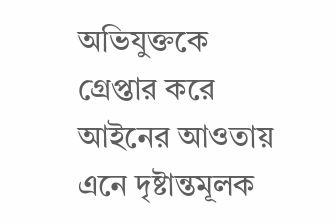অভিযুক্তকে গ্রেপ্তার করে আইনের আওতায় এনে দৃষ্টান্তমূলক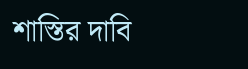শাস্তির দাবি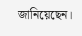জানিয়েছেন।